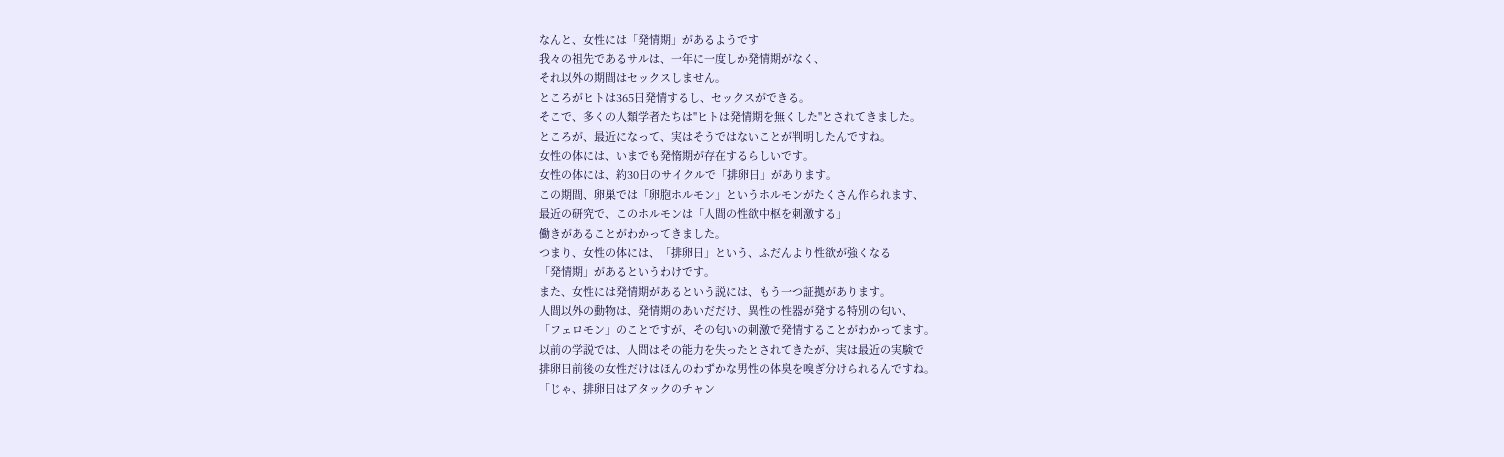なんと、女性には「発情期」があるようです
我々の祖先であるサルは、一年に一度しか発情期がなく、
それ以外の期間はセックスしません。
ところがヒトは365日発情するし、セックスができる。
そこで、多くの人類学者たちは"ヒトは発情期を無くした"とされてきました。
ところが、最近になって、実はそうではないことが判明したんですね。
女性の体には、いまでも発惰期が存在するらしいです。
女性の体には、約30日のサイクルで「排卵日」があります。
この期間、卵巣では「卵胞ホルモン」というホルモンがたくさん作られます、
最近の研究で、このホルモンは「人間の性欲中枢を刺激する」
働きがあることがわかってきました。
つまり、女性の体には、「排卵日」という、ふだんより性欲が強くなる
「発情期」があるというわけです。
また、女性には発情期があるという説には、もう一つ証拠があります。
人間以外の動物は、発情期のあいだだけ、異性の性器が発する特別の匂い、
「フェロモン」のことですが、その匂いの刺激で発情することがわかってます。
以前の学説では、人問はその能力を失ったとされてきたが、実は最近の実験で
排卵日前後の女性だけはほんのわずかな男性の体臭を嗅ぎ分けられるんですね。
「じゃ、排卵日はアタックのチャン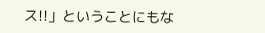ス!!」ということにもな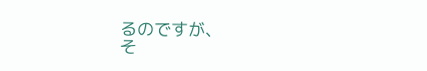るのですが、
そ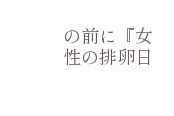の前に『女性の排卵日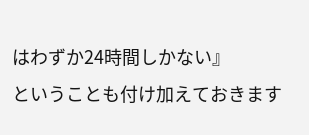はわずか24時間しかない』
ということも付け加えておきます